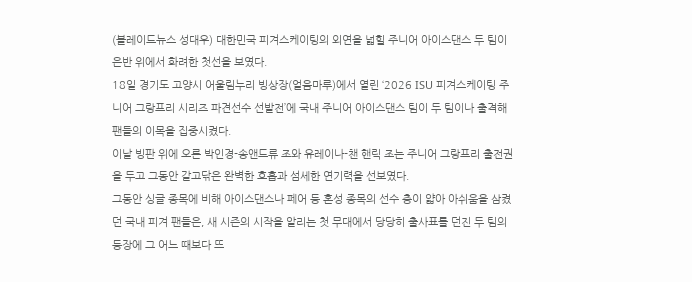(블레이드뉴스 성대우) 대한민국 피겨스케이팅의 외연을 넓힐 주니어 아이스댄스 두 팀이 은반 위에서 화려한 첫선을 보였다.
18일 경기도 고양시 어울림누리 빙상장(얼음마루)에서 열린 ‘2026 ISU 피겨스케이팅 주니어 그랑프리 시리즈 파견선수 선발전’에 국내 주니어 아이스댄스 팀이 두 팀이나 출격해 팬들의 이목을 집중시켰다.
이날 빙판 위에 오른 박인경-송앤드류 조와 유레이나-챈 핸릭 조는 주니어 그랑프리 출전권을 두고 그동안 갈고닦은 완벽한 호흡과 섬세한 연기력을 선보였다.
그동안 싱글 종목에 비해 아이스댄스나 페어 등 혼성 종목의 선수 층이 얇아 아쉬움을 삼켰던 국내 피겨 팬들은, 새 시즌의 시작을 알리는 첫 무대에서 당당히 출사표를 던진 두 팀의 등장에 그 어느 때보다 뜨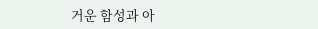거운 함성과 아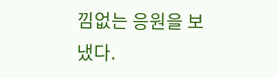낌없는 응원을 보냈다.